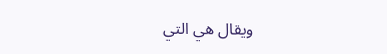ويقال هي التي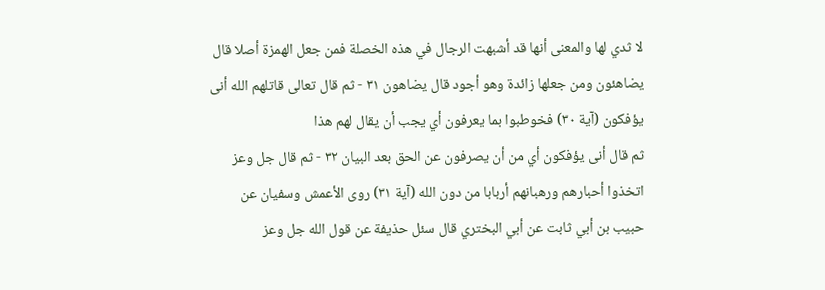لا ثدي لها والمعنى أنها قد أشبهت الرجال في هذه الخصلة فمن جعل الهمزة أصلا قال يضاهئون ومن جعلها زائدة وهو أجود قال يضاهون ٣١ - ثم قال تعالى قاتلهم الله أنى يؤفكون (آية ٣٠) فخوطبوا بما يعرفون أي يجب أن يقال لهم هذا
ثم قال أنى يؤفكون أي من أن يصرفون عن الحق بعد البيان ٣٢ - ثم قال جل وعز اتخذوا أحبارهم ورهبانهم أربابا من دون الله (آية ٣١) روى الأعمش وسفيان عن حبيب بن أبي ثابت عن أبي البختري قال سئل حذيفة عن قول الله جل وعز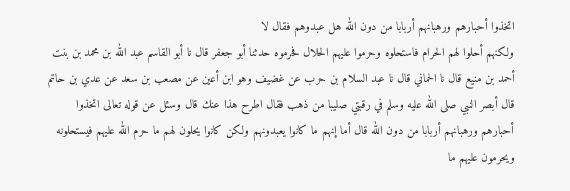اتخذوا أحبارهم ورهبانهم أربابا من دون الله هل عبدوهم فقال لا
ولكنهم أحلوا لهم الحرام فاستحلوه وحرموا عليهم الحلال فحرموه حدثنا أبو جعفر قال نا أبو القاسم عبد الله بن محمد بن بنت أحمد بن منيع قال نا الحماني قال نا عبد السلام بن حرب عن غضيف وهو ابن أعين عن مصعب بن سعد عن عدي بن حاتم قال أبصر النبي صلى الله عليه وسلم في رقبتي صليبا من ذهب فقال اطرح هذا عنك قال وسئل عن قوله تعالى اتخذوا أحبارهم ورهبانهم أربابا من دون الله قال أما إنهم ما كانوا يعبدونهم ولكن كانوا يحلون لهم ما حرم الله عليهم فيستحلونه ويحرمون عليهم ما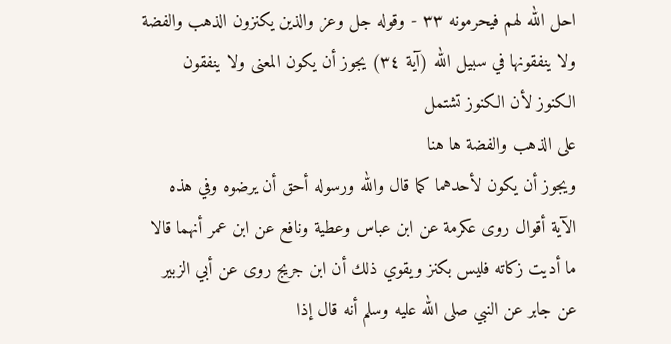احل الله لهم فيحرمونه ٣٣ - وقوله جل وعز والذين يكنزون الذهب والفضة ولا ينفقونها في سبيل الله (آية ٣٤) يجوز أن يكون المعنى ولا ينفقون الكنوز لأن الكنوز تشتمل
على الذهب والفضة ها هنا
ويجوز أن يكون لأحدهما كما قال والله ورسوله أحق أن يرضوه وفي هذه الآية أقوال روى عكرمة عن ابن عباس وعطية ونافع عن ابن عمر أنهما قالا ما أديت زكاته فليس بكنز ويقوي ذلك أن ابن جريج روى عن أبي الزبير عن جابر عن النبي صلى الله عليه وسلم أنه قال إذا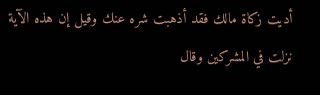أديت زكاة مالك فقد أذهبت شره عنك وقيل إن هذه الآية نزلت في المشركين وقال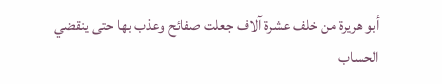أبو هريرة من خلف عشرة آلاف جعلت صفائح وعذب بها حتى ينقضي الحساب